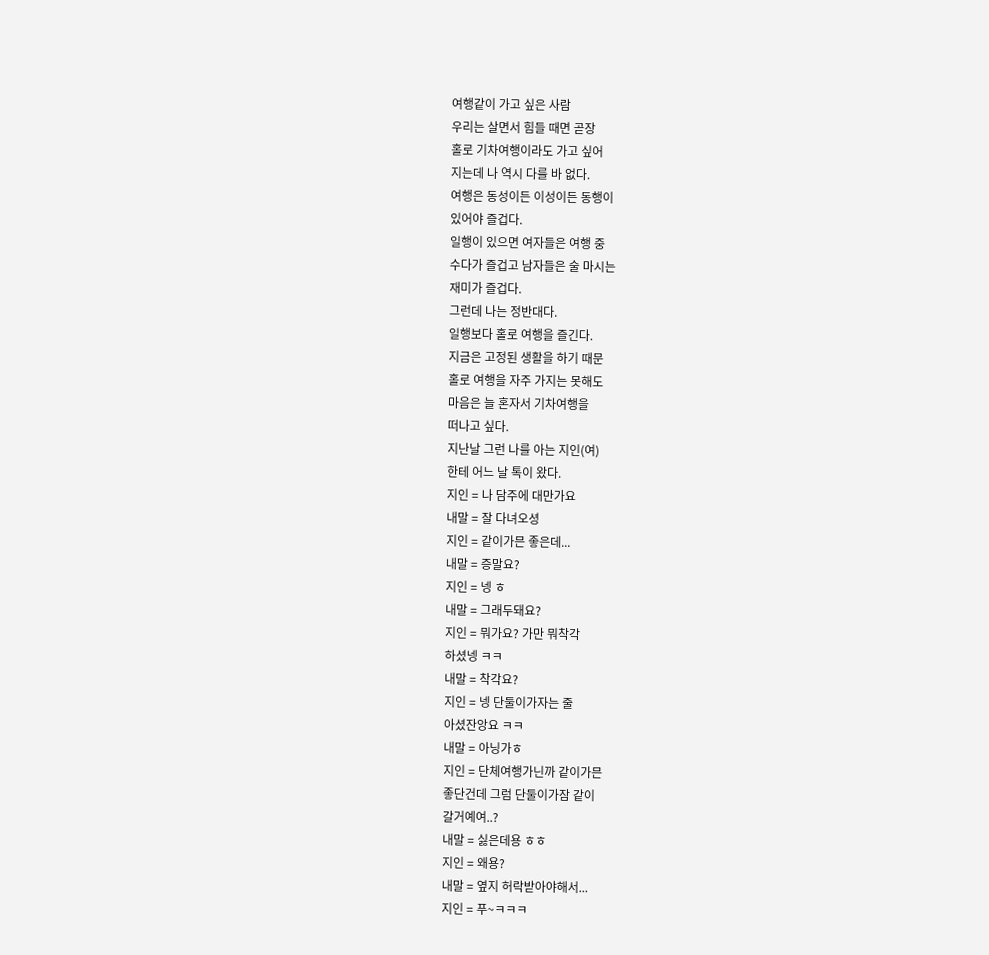여행같이 가고 싶은 사람
우리는 살면서 힘들 때면 곧장
홀로 기차여행이라도 가고 싶어
지는데 나 역시 다를 바 없다.
여행은 동성이든 이성이든 동행이
있어야 즐겁다.
일행이 있으면 여자들은 여행 중
수다가 즐겁고 남자들은 술 마시는
재미가 즐겁다.
그런데 나는 정반대다.
일행보다 홀로 여행을 즐긴다.
지금은 고정된 생활을 하기 때문
홀로 여행을 자주 가지는 못해도
마음은 늘 혼자서 기차여행을
떠나고 싶다.
지난날 그런 나를 아는 지인(여)
한테 어느 날 톡이 왔다.
지인 = 나 담주에 대만가요
내말 = 잘 다녀오셩
지인 = 같이가믄 좋은데...
내말 = 증말요?
지인 = 넹 ㅎ
내말 = 그래두돼요?
지인 = 뭐가요? 가만 뭐착각
하셨넹 ㅋㅋ
내말 = 착각요?
지인 = 넹 단둘이가자는 줄
아셨잔앙요 ㅋㅋ
내말 = 아닝가ㅎ
지인 = 단체여행가닌까 같이가믄
좋단건데 그럼 단둘이가잠 같이
갈거예여..?
내말 = 싫은데용 ㅎㅎ
지인 = 왜용?
내말 = 옆지 허락받아야해서...
지인 = 푸~ㅋㅋㅋ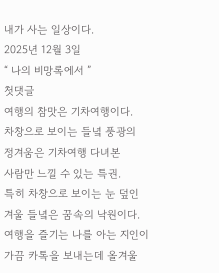내가 사는 일상이다.
2025년 12월 3일
“ 나의 비망록에서 ”
첫댓글
여행의 참맛은 기차여행이다.
차창으로 보이는 들녘 풍광의
정겨움은 기차여행 다녀본
사람만 느낄 수 있는 특권.
특히 차창으로 보이는 눈 덮인
겨울 들녘은 꿈속의 낙원이다.
여행을 즐기는 나를 아는 지인이
가끔 카톡을 보내는데 올겨울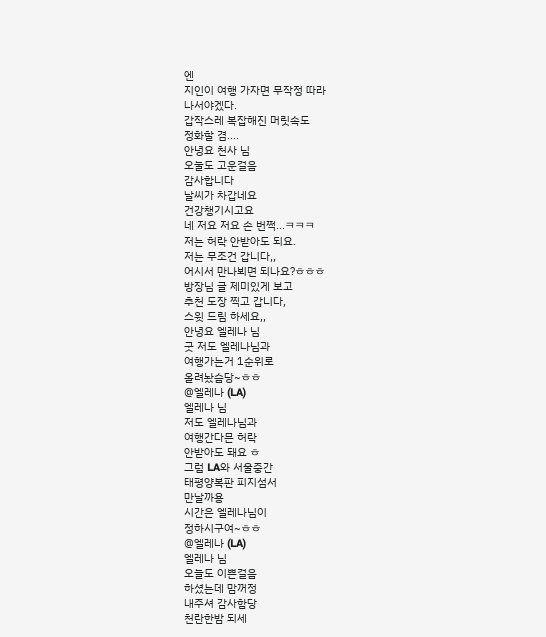엔
지인이 여행 가자면 무작정 따라
나서야겠다.
갑작스레 복잡해진 머릿속도
정화할 겸....
안녕요 천사 님
오눌도 고운걸음
감사합니다
날씨가 차갑네요
건강챙기시고요
네 저요 저요 손 번쩍...ㅋㅋㅋ
저는 허락 안받아도 되요.
저는 무조건 갑니다,,
어시서 만나뵈면 되나요?ㅎㅎㅎ
방장님 글 제미있게 보고
추천 도장 찍고 갑니다,
스윗 드림 하세요,,
안녕요 엘레나 님
굿 저도 엘레나님과
여행가는거 1순위로
올려놨슴당~ㅎㅎ
@엘레나 (LA)
엘레나 님
저도 엘레나님과
여행간다믄 허락
안받아도 돼요 ㅎ
그럼 LA와 서울중간
태평양복판 피지섬서
만날까용
시간은 엘레나님이
정하시구여~ㅎㅎ
@엘레나 (LA)
엘레나 님
오늘도 이쁜걸음
하셨는데 맘꺼정
내주셔 감사함당
천란한밤 되세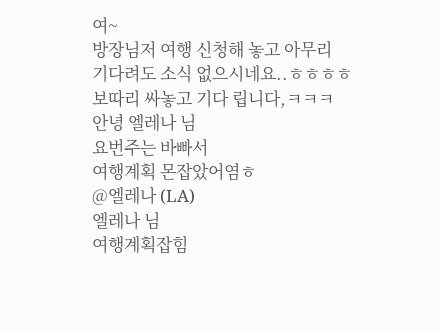여~
방장님저 여행 신청해 놓고 아무리
기다려도 소식 없으시네요..ㅎㅎㅎㅎ
보따리 싸놓고 기다 립니다,ㅋㅋㅋ
안녕 엘레나 님
요번주는 바빠서
여행계획 몬잡았어염ㅎ
@엘레나 (LA)
엘레나 님
여행계획잡힘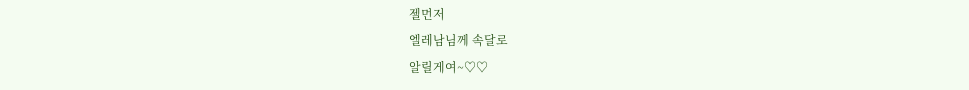젤먼저
엘레남님께 속달로
알릴게여~♡♡